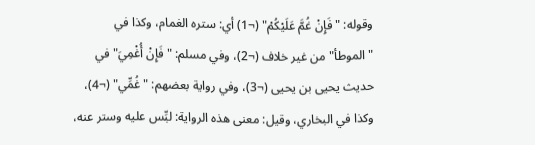وقوله: "فَإِنْ غُمَّ عَلَيْكُمْ" (¬1) أي: ستره الغمام، وكذا في "الموطأ" من غير خلاف (¬2)، وفي مسلم: "فَإِنْ أُغْمِيَ" في حديث يحيى بن يحيى (¬3)، وفي رواية بعضهم: "غُمِّي" (¬4)، وكذا في البخاري، وقيل: معنى هذه الرواية: لبِّس عليه وستر عنه،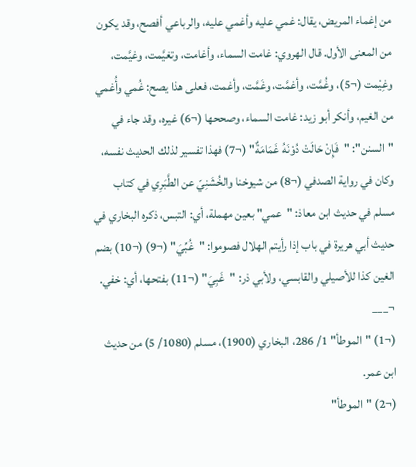من إغماء المريض، يقال: غمي عليه وأغمي عليه، والرباعي أفصح، وقد يكون من المعنى الأول. قال الهروي: غامت السماء، وأغامت، وتغيَّمت، وغيَّمت، وغِيْمت (¬5)، وغُمَّت، وأغمَّت، وغَمَّت، وأغمت، فعلى هذا يصح: غُمي وأُغمي من الغيم، وأنكر أبو زيد: غامت السماء، وصححها (¬6) غيره، وقد جاء في "السنن": "فَإِنْ حَالَتْ دُوْنَهُ غَمَامَةٌ" (¬7) فهذا تفسير لذلك الحديث نفسه، وكان في رواية الصدفي (¬8) من شيوخنا والخُشَنِيّ عن الطَّبَرِي في كتاب مسلم في حديث ابن معاذ: "عمي" بعين مهملة، أي: التبس، ذكره البخاري في حديث أبي هريرة في باب إذا رأيتم الهلال فصوموا: "غُبِّيَ" (¬9) (¬10) بضم الغين كذا للأصيلي والقابسي، ولأبي ذر: "غَبِيَ" (¬11) بفتحها، أي: خفي.
¬___
(¬1) "الموطأ" 1/ 286، البخاري (1900)، مسلم (1080/ 5) من حديث ابن عمر.
(¬2) "الموطأ"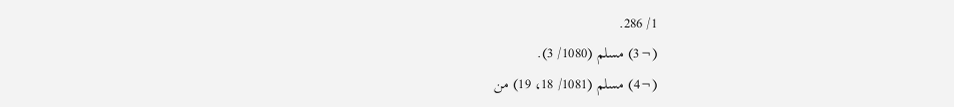1/ 286.
(¬3) مسلم (1080/ 3).
(¬4) مسلم (1081/ 18، 19) من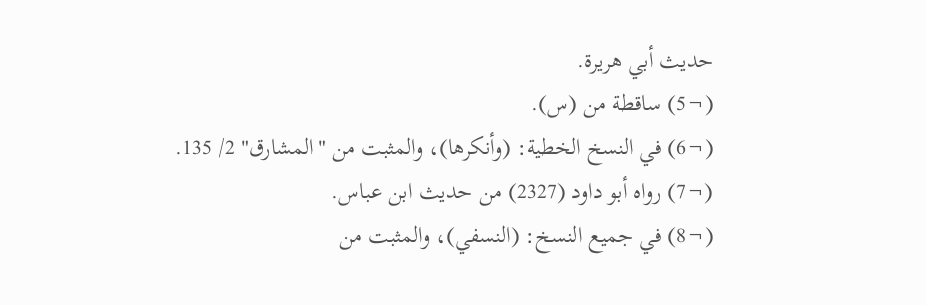حديث أبي هريرة.
(¬5) ساقطة من (س).
(¬6) في النسخ الخطية: (وأنكرها)، والمثبت من "المشارق" 2/ 135.
(¬7) رواه أبو داود (2327) من حديث ابن عباس.
(¬8) في جميع النسخ: (النسفي)، والمثبت من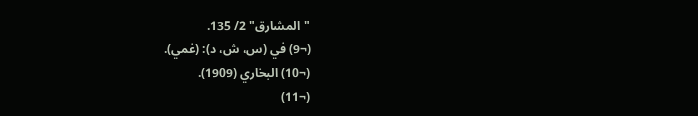"المشارق" 2/ 135.
(¬9) في (س، ش، د): (غمي).
(¬10) البخاري (1909).
(¬11)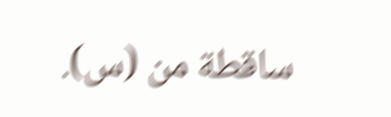ساقطة من (س).